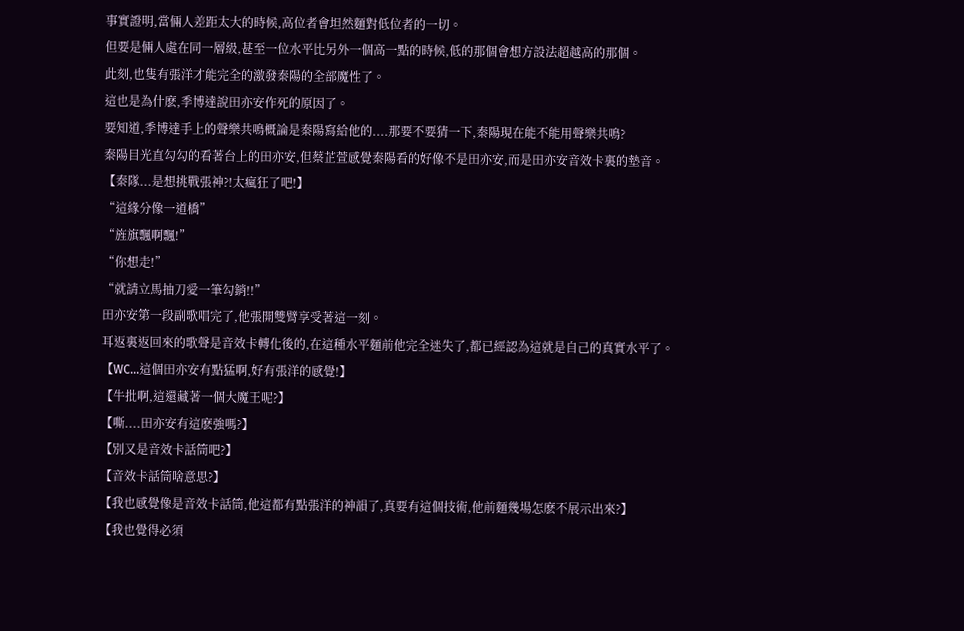事實證明,當倆人差距太大的時候,高位者會坦然麵對低位者的一切。
但要是倆人處在同一層級,甚至一位水平比另外一個高一點的時候,低的那個會想方設法超越高的那個。
此刻,也隻有張洋才能完全的激發秦陽的全部魔性了。
這也是為什麽,季博達說田亦安作死的原因了。
要知道,季博達手上的聲樂共鳴概論是秦陽寫給他的....那要不要猜一下,秦陽現在能不能用聲樂共鳴?
秦陽目光直勾勾的看著台上的田亦安,但蔡芷萱感覺秦陽看的好像不是田亦安,而是田亦安音效卡裏的墊音。
【秦隊...是想挑戰張神?!太瘋狂了吧!】
“這緣分像一道橋”
“旌旗飄啊飄!”
“你想走!”
“就請立馬抽刀愛一筆勾銷!!”
田亦安第一段副歌唱完了,他張開雙臂享受著這一刻。
耳返裏返回來的歌聲是音效卡轉化後的,在這種水平麵前他完全迷失了,都已經認為這就是自己的真實水平了。
【WC...這個田亦安有點猛啊,好有張洋的感覺!】
【牛批啊,這還藏著一個大魔王呢?】
【嘶....田亦安有這麽強嗎?】
【別又是音效卡話筒吧?】
【音效卡話筒啥意思?】
【我也感覺像是音效卡話筒,他這都有點張洋的神韻了,真要有這個技術,他前麵幾場怎麽不展示出來?】
【我也覺得必須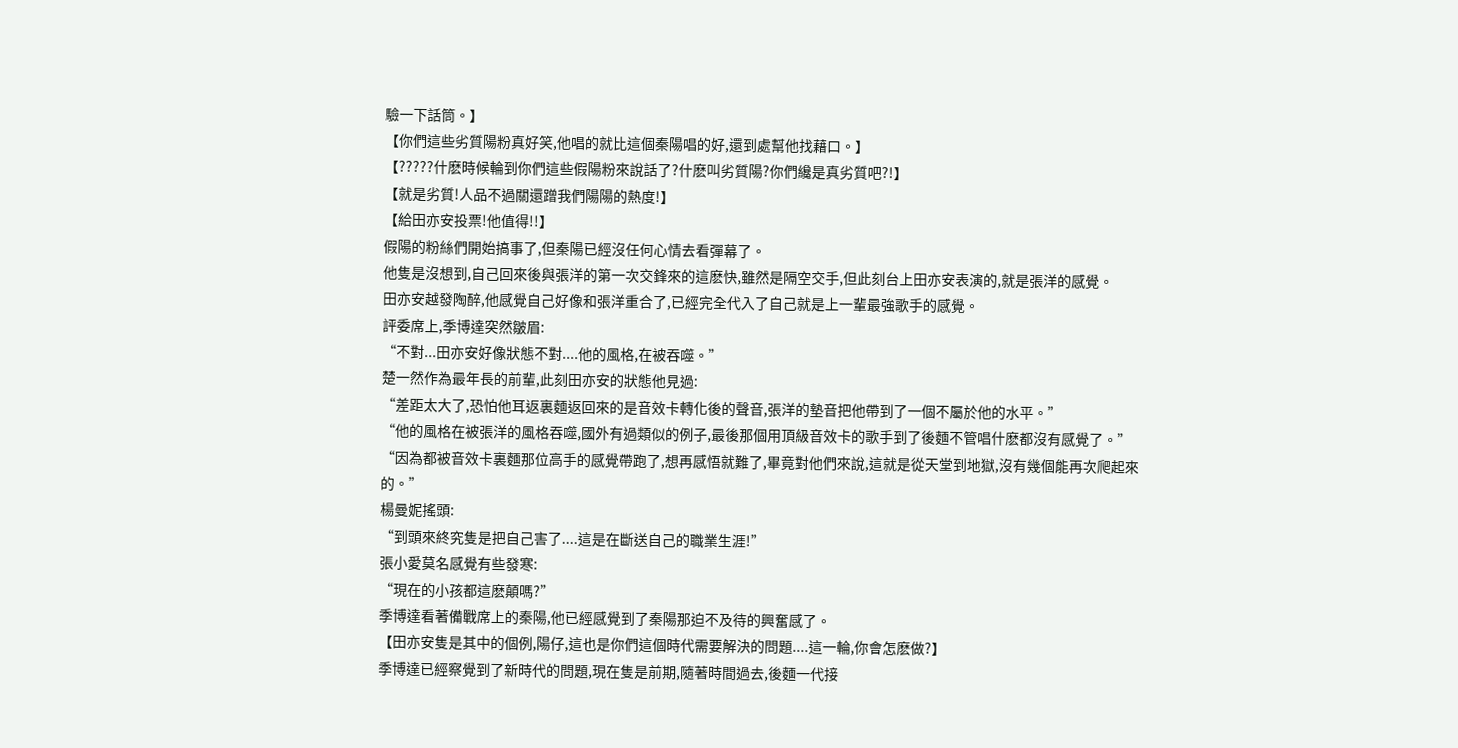驗一下話筒。】
【你們這些劣質陽粉真好笑,他唱的就比這個秦陽唱的好,還到處幫他找藉口。】
【?????什麽時候輪到你們這些假陽粉來說話了?什麽叫劣質陽?你們纔是真劣質吧?!】
【就是劣質!人品不過關還蹭我們陽陽的熱度!】
【給田亦安投票!他值得!!】
假陽的粉絲們開始搞事了,但秦陽已經沒任何心情去看彈幕了。
他隻是沒想到,自己回來後與張洋的第一次交鋒來的這麽快,雖然是隔空交手,但此刻台上田亦安表演的,就是張洋的感覺。
田亦安越發陶醉,他感覺自己好像和張洋重合了,已經完全代入了自己就是上一輩最強歌手的感覺。
評委席上,季博達突然皺眉:
“不對...田亦安好像狀態不對....他的風格,在被吞噬。”
楚一然作為最年長的前輩,此刻田亦安的狀態他見過:
“差距太大了,恐怕他耳返裏麵返回來的是音效卡轉化後的聲音,張洋的墊音把他帶到了一個不屬於他的水平。”
“他的風格在被張洋的風格吞噬,國外有過類似的例子,最後那個用頂級音效卡的歌手到了後麵不管唱什麽都沒有感覺了。”
“因為都被音效卡裏麵那位高手的感覺帶跑了,想再感悟就難了,畢竟對他們來說,這就是從天堂到地獄,沒有幾個能再次爬起來的。”
楊曼妮搖頭:
“到頭來終究隻是把自己害了....這是在斷送自己的職業生涯!”
張小愛莫名感覺有些發寒:
“現在的小孩都這麽顛嗎?”
季博達看著備戰席上的秦陽,他已經感覺到了秦陽那迫不及待的興奮感了。
【田亦安隻是其中的個例,陽仔,這也是你們這個時代需要解決的問題....這一輪,你會怎麽做?】
季博達已經察覺到了新時代的問題,現在隻是前期,隨著時間過去,後麵一代接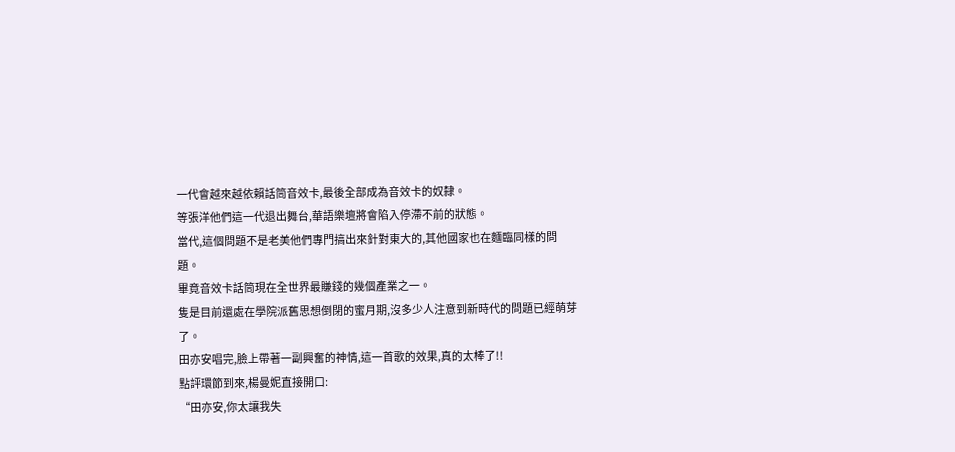一代會越來越依賴話筒音效卡,最後全部成為音效卡的奴隸。
等張洋他們這一代退出舞台,華語樂壇將會陷入停滯不前的狀態。
當代,這個問題不是老美他們專門搞出來針對東大的,其他國家也在麵臨同樣的問題。
畢竟音效卡話筒現在全世界最賺錢的幾個產業之一。
隻是目前還處在學院派舊思想倒閉的蜜月期,沒多少人注意到新時代的問題已經萌芽了。
田亦安唱完,臉上帶著一副興奮的神情,這一首歌的效果,真的太棒了!!
點評環節到來,楊曼妮直接開口:
“田亦安,你太讓我失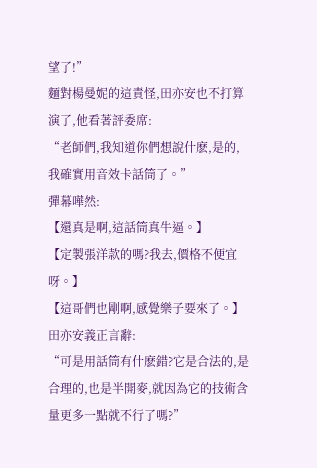望了!”
麵對楊曼妮的這責怪,田亦安也不打算演了,他看著評委席:
“老師們,我知道你們想說什麽,是的,我確實用音效卡話筒了。”
彈幕嘩然:
【還真是啊,這話筒真牛逼。】
【定製張洋款的嗎?我去,價格不便宜呀。】
【這哥們也剛啊,感覺樂子要來了。】
田亦安義正言辭:
“可是用話筒有什麽錯?它是合法的,是合理的,也是半開麥,就因為它的技術含量更多一點就不行了嗎?”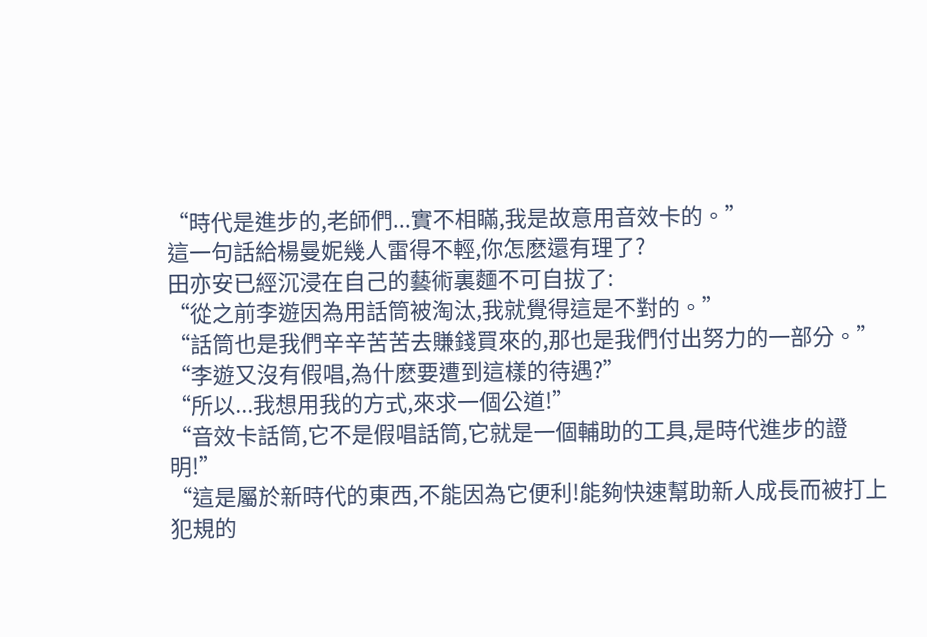“時代是進步的,老師們...實不相瞞,我是故意用音效卡的。”
這一句話給楊曼妮幾人雷得不輕,你怎麽還有理了?
田亦安已經沉浸在自己的藝術裏麵不可自拔了:
“從之前李遊因為用話筒被淘汰,我就覺得這是不對的。”
“話筒也是我們辛辛苦苦去賺錢買來的,那也是我們付出努力的一部分。”
“李遊又沒有假唱,為什麽要遭到這樣的待遇?”
“所以...我想用我的方式,來求一個公道!”
“音效卡話筒,它不是假唱話筒,它就是一個輔助的工具,是時代進步的證明!”
“這是屬於新時代的東西,不能因為它便利!能夠快速幫助新人成長而被打上犯規的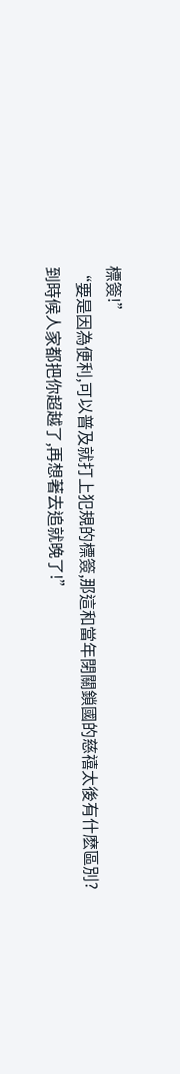標簽!”
“要是因為便利,可以普及就打上犯規的標簽,那這和當年閉關鎖國的慈禧太後有什麽區別?到時候人家都把你超越了,再想著去追就晚了!”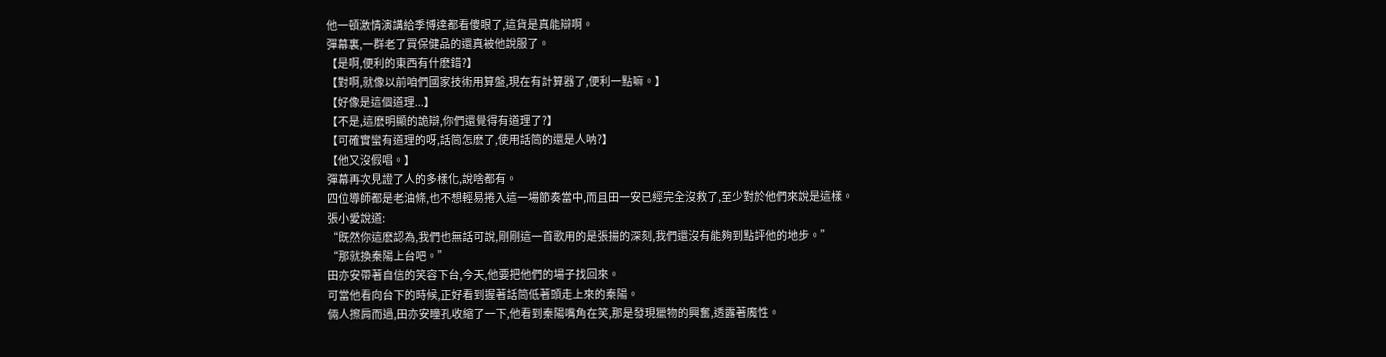他一頓激情演講給季博達都看傻眼了,這貨是真能辯啊。
彈幕裏,一群老了買保健品的還真被他說服了。
【是啊,便利的東西有什麽錯?】
【對啊,就像以前咱們國家技術用算盤,現在有計算器了,便利一點嘛。】
【好像是這個道理...】
【不是,這麽明顯的詭辯,你們還覺得有道理了?】
【可確實蠻有道理的呀,話筒怎麽了,使用話筒的還是人呐?】
【他又沒假唱。】
彈幕再次見證了人的多樣化,說啥都有。
四位導師都是老油條,也不想輕易捲入這一場節奏當中,而且田一安已經完全沒救了,至少對於他們來說是這樣。
張小愛說道:
“既然你這麽認為,我們也無話可說,剛剛這一首歌用的是張揚的深刻,我們還沒有能夠到點評他的地步。”
“那就換秦陽上台吧。”
田亦安帶著自信的笑容下台,今天,他要把他們的場子找回來。
可當他看向台下的時候,正好看到握著話筒低著頭走上來的秦陽。
倆人擦肩而過,田亦安瞳孔收縮了一下,他看到秦陽嘴角在笑,那是發現獵物的興奮,透露著魔性。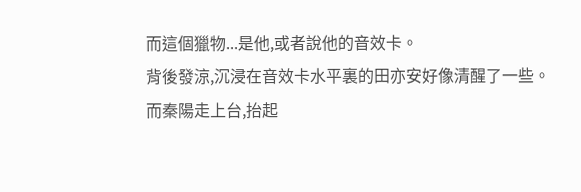而這個獵物...是他,或者說他的音效卡。
背後發涼,沉浸在音效卡水平裏的田亦安好像清醒了一些。
而秦陽走上台,抬起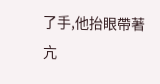了手,他抬眼帶著亢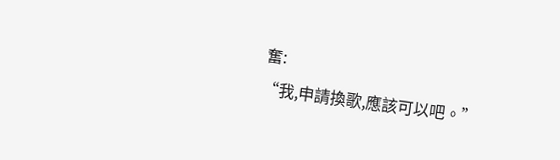奮:
“我,申請換歌,應該可以吧。”